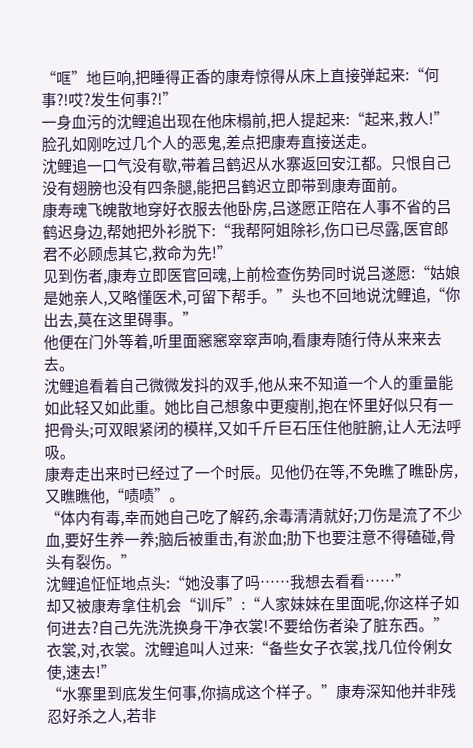“哐”地巨响,把睡得正香的康寿惊得从床上直接弹起来:“何事?!哎?发生何事?!”
一身血污的沈鲤追出现在他床榻前,把人提起来:“起来,救人!”脸孔如刚吃过几个人的恶鬼,差点把康寿直接送走。
沈鲤追一口气没有歇,带着吕鹤迟从水寨返回安江都。只恨自己没有翅膀也没有四条腿,能把吕鹤迟立即带到康寿面前。
康寿魂飞魄散地穿好衣服去他卧房,吕遂愿正陪在人事不省的吕鹤迟身边,帮她把外衫脱下:“我帮阿姐除衫,伤口已尽露,医官郎君不必顾虑其它,救命为先!”
见到伤者,康寿立即医官回魂,上前检查伤势同时说吕遂愿:“姑娘是她亲人,又略懂医术,可留下帮手。”头也不回地说沈鲤追,“你出去,莫在这里碍事。”
他便在门外等着,听里面窸窸窣窣声响,看康寿随行侍从来来去去。
沈鲤追看着自己微微发抖的双手,他从来不知道一个人的重量能如此轻又如此重。她比自己想象中更瘦削,抱在怀里好似只有一把骨头;可双眼紧闭的模样,又如千斤巨石压住他脏腑,让人无法呼吸。
康寿走出来时已经过了一个时辰。见他仍在等,不免瞧了瞧卧房,又瞧瞧他,“啧啧”。
“体内有毒,幸而她自己吃了解药,余毒清清就好;刀伤是流了不少血,要好生养一养;脑后被重击,有淤血;肋下也要注意不得磕碰,骨头有裂伤。”
沈鲤追怔怔地点头:“她没事了吗……我想去看看……”
却又被康寿拿住机会“训斥”:“人家妹妹在里面呢,你这样子如何进去?自己先洗洗换身干净衣裳!不要给伤者染了脏东西。”
衣裳,对,衣裳。沈鲤追叫人过来:“备些女子衣裳,找几位伶俐女使,速去!”
“水寨里到底发生何事,你搞成这个样子。”康寿深知他并非残忍好杀之人,若非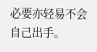必要亦轻易不会自己出手。